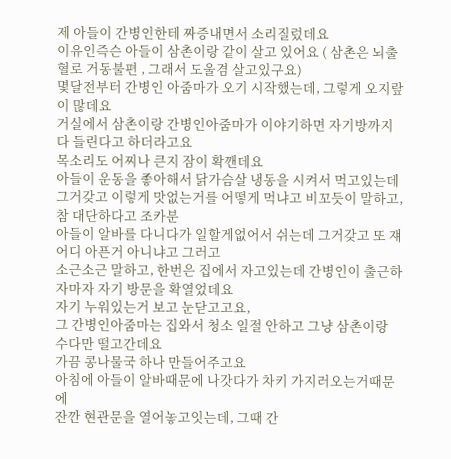제 아들이 간병인한테 짜증내면서 소리질렀데요
이유인즉슨 아들이 삼촌이랑 같이 살고 있어요 ( 삼촌은 뇌출혈로 거동불편 , 그래서 도울겸 살고있구요)
몇달전부터 간병인 아줌마가 오기 시작했는데, 그렇게 오지랖이 많데요
거실에서 삼촌이랑 간병인아줌마가 이야기하면 자기방까지 다 들린다고 하더라고요
목소리도 어찌나 큰지 잠이 확깬데요
아들이 운동을 좋아해서 닭가슴살 냉동을 시켜서 먹고있는데
그거갖고 이렇게 맛없는거를 어떻게 먹냐고 비꼬듯이 말하고, 참 대단하다고 조카분
아들이 알바를 다니다가 일할게없어서 쉬는데 그거갖고 또 쟤 어디 아픈거 아니냐고 그러고
소근소근 말하고, 한번은 집에서 자고있는데 간병인이 출근하자마자 자기 방문을 확열었데요
자기 누워있는거 보고 눈닫고고요,
그 간병인아줌마는 집와서 청소 일절 안하고 그냥 삼촌이랑 수다만 떨고간데요
가끔 콩나물국 하나 만들어주고요
아침에 아들이 알바때문에 나갓다가 차키 가지러오는거때문에
잔깐 현관문을 열어놓고잇는데, 그때 간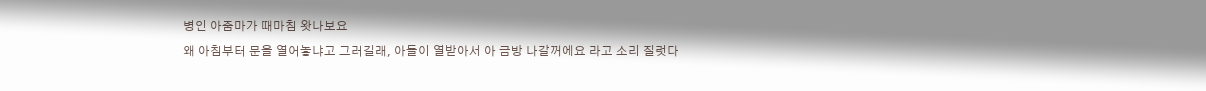병인 아줌마가 때마침 왓나보요
왜 아침부터 문을 열어놓냐고 그러길래, 아들이 열받아서 아 금방 나갈꺼에요 라고 소리 질럿다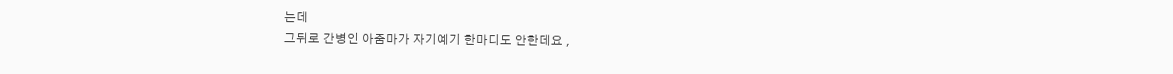는데
그뒤로 간병인 아줌마가 자기예기 한마디도 안한데요 ,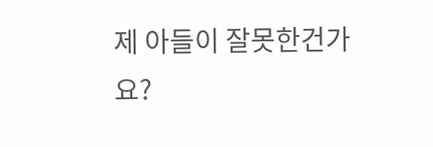제 아들이 잘못한건가요?